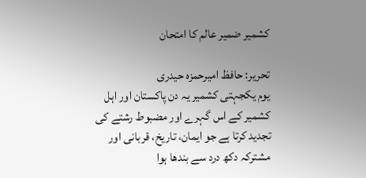کشمیر ضمیر عالم کا امتحان

تحریر: حافظ امیرحمزہ حیدری
یوم یکجہتی کشمیر یہ دن پاکستان اور اہل کشمیر کے اس گہرے اور مضبوط رشتے کی تجدید کرتا ہے جو ایمان، تاریخ، قربانی اور مشترکہ دکھ درد سے بندھا ہوا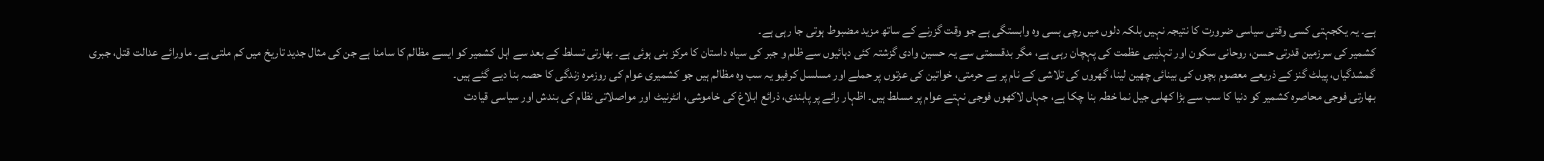ہے۔ یہ یکجہتی کسی وقتی سیاسی ضرورت کا نتیجہ نہیں بلکہ دلوں میں رچی بسی وہ وابستگی ہے جو وقت گزرنے کے ساتھ مزید مضبوط ہوتی جا رہی ہے۔
کشمیر کی سرزمین قدرتی حسن، روحانی سکون اور تہذیبی عظمت کی پہچان رہی ہے، مگر بدقسمتی سے یہ حسین وادی گزشتہ کئی دہائیوں سے ظلم و جبر کی سیاہ داستان کا مرکز بنی ہوئی ہے۔ بھارتی تسلط کے بعد سے اہل کشمیر کو ایسے مظالم کا سامنا ہے جن کی مثال جدید تاریخ میں کم ملتی ہے۔ ماورائے عدالت قتل، جبری گمشدگیاں، پیلٹ گنز کے ذریعے معصوم بچوں کی بینائی چھین لینا، گھروں کی تلاشی کے نام پر بے حرمتی، خواتین کی عزتوں پر حملے اور مسلسل کرفیو یہ سب وہ مظالم ہیں جو کشمیری عوام کی روزمرہ زندگی کا حصہ بنا دیے گئے ہیں۔
بھارتی فوجی محاصرہ کشمیر کو دنیا کا سب سے بڑا کھلی جیل نما خطہ بنا چکا ہے، جہاں لاکھوں فوجی نہتے عوام پر مسلط ہیں۔ اظہار رائے پر پابندی، ذرائع ابلاغ کی خاموشی، انٹرنیٹ اور مواصلاتی نظام کی بندش اور سیاسی قیادت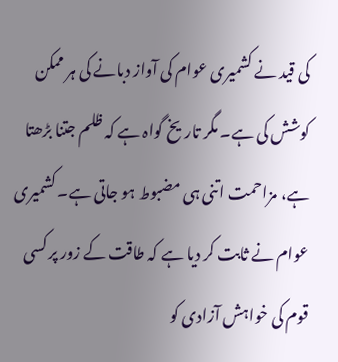کی قید نے کشمیری عوام کی آواز دبانے کی ہر ممکن کوشش کی ہے۔ مگر تاریخ گواہ ہے کہ ظلم جتنا بڑھتا ہے، مزاحمت اتنی ہی مضبوط ہو جاتی ہے۔ کشمیری عوام نے ثابت کر دیا ہے کہ طاقت کے زور پر کسی قوم کی خواہش آزادی کو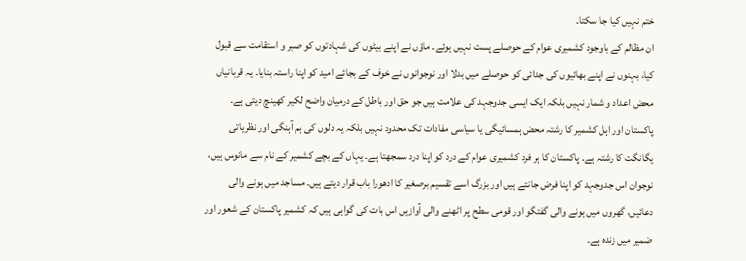ختم نہیں کیا جا سکتا۔
ان مظالم کے باوجود کشمیری عوام کے حوصلے پست نہیں ہوئے۔ ماؤں نے اپنے بیٹوں کی شہادتوں کو صبر و استقامت سے قبول کیا، بہنوں نے اپنے بھائیوں کی جدائی کو حوصلے میں بدلا اور نوجوانوں نے خوف کے بجائے امید کو اپنا راستہ بنایا۔ یہ قربانیاں محض اعداد و شمار نہیں بلکہ ایک ایسی جدوجہد کی علامت ہیں جو حق اور باطل کے درمیان واضح لکیر کھینچ دیتی ہے۔
پاکستان اور اہل کشمیر کا رشتہ محض ہمسائیگی یا سیاسی مفادات تک محدود نہیں بلکہ یہ دلوں کی ہم آہنگی اور نظریاتی یگانگت کا رشتہ ہے۔ پاکستان کا ہر فرد کشمیری عوام کے درد کو اپنا درد سمجھتا ہے۔ یہاں کے بچے کشمیر کے نام سے مانوس ہیں، نوجوان اس جدوجہد کو اپنا فرض جانتے ہیں اور بزرگ اسے تقسیم برصغیر کا ادھورا باب قرار دیتے ہیں۔ مساجد میں ہونے والی دعائیں، گھروں میں ہونے والی گفتگو اور قومی سطح پر اٹھنے والی آوازیں اس بات کی گواہی ہیں کہ کشمیر پاکستان کے شعور اور ضمیر میں زندہ ہے۔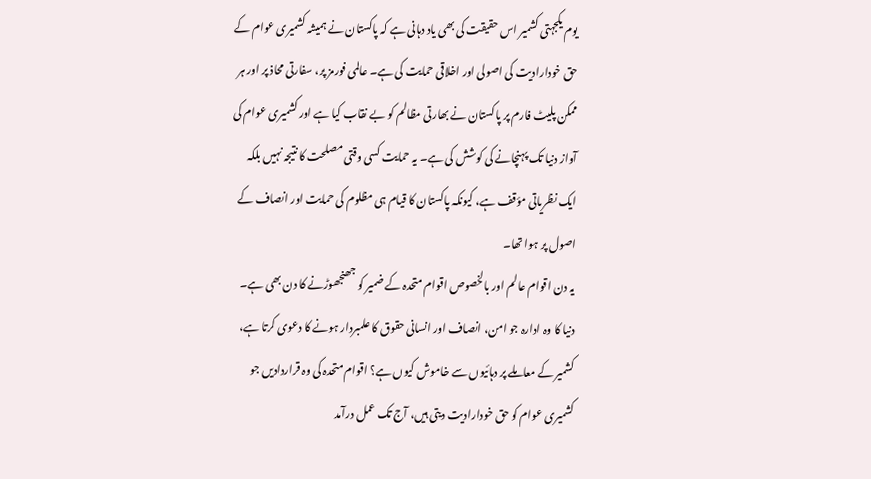یوم یکجہتی کشمیر اس حقیقت کی بھی یاد دہانی ہے کہ پاکستان نے ہمیشہ کشمیری عوام کے حق خودارادیت کی اصولی اور اخلاقی حمایت کی ہے۔ عالمی فورمز پر، سفارتی محاذ پر اور ہر ممکن پلیٹ فارم پر پاکستان نے بھارتی مظالم کو بے نقاب کیا ہے اور کشمیری عوام کی آواز دنیا تک پہنچانے کی کوشش کی ہے۔ یہ حمایت کسی وقتی مصلحت کا نتیجہ نہیں بلکہ ایک نظریاتی مؤقف ہے، کیونکہ پاکستان کا قیام ہی مظلوم کی حمایت اور انصاف کے اصول پر ہوا تھا۔
یہ دن اقوام عالم اور بالخصوص اقوام متحدہ کے ضمیر کو جھنجھوڑنے کا دن بھی ہے۔ دنیا کا وہ ادارہ جو امن، انصاف اور انسانی حقوق کا علمبردار ہونے کا دعوی کرتا ہے، کشمیر کے معاملے پر دہائیوں سے خاموش کیوں ہے؟ اقوام متحدہ کی وہ قراردادیں جو کشمیری عوام کو حق خودارادیت دیتی ہیں، آج تک عمل درآمد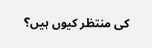کی منتظر کیوں ہیں؟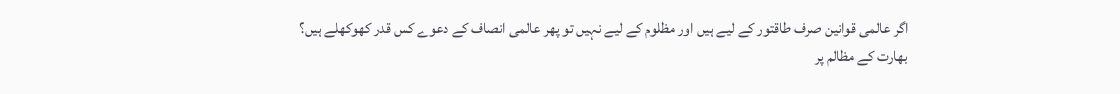اگر عالمی قوانین صرف طاقتور کے لیے ہیں اور مظلوم کے لیے نہیں تو پھر عالمی انصاف کے دعوے کس قدر کھوکھلے ہیں؟
بھارت کے مظالم پر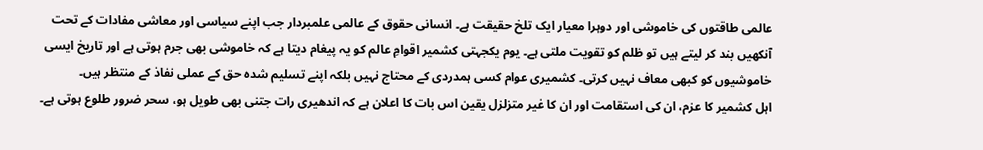عالمی طاقتوں کی خاموشی اور دوہرا معیار ایک تلخ حقیقت ہے۔ انسانی حقوق کے عالمی علمبردار جب اپنے سیاسی اور معاشی مفادات کے تحت آنکھیں بند کر لیتے ہیں تو ظلم کو تقویت ملتی ہے۔ یوم یکجہتی کشمیر اقوامِ عالم کو یہ پیغام دیتا ہے کہ خاموشی بھی جرم ہوتی ہے اور تاریخ ایسی خاموشیوں کو کبھی معاف نہیں کرتی۔ کشمیری عوام کسی ہمدردی کے محتاج نہیں بلکہ اپنے تسلیم شدہ حق کے عملی نفاذ کے منتظر ہیں۔
اہل کشمیر کا عزم، ان کی استقامت اور ان کا غیر متزلزل یقین اس بات کا اعلان ہے کہ اندھیری رات جتنی بھی طویل ہو، سحر ضرور طلوع ہوتی ہے۔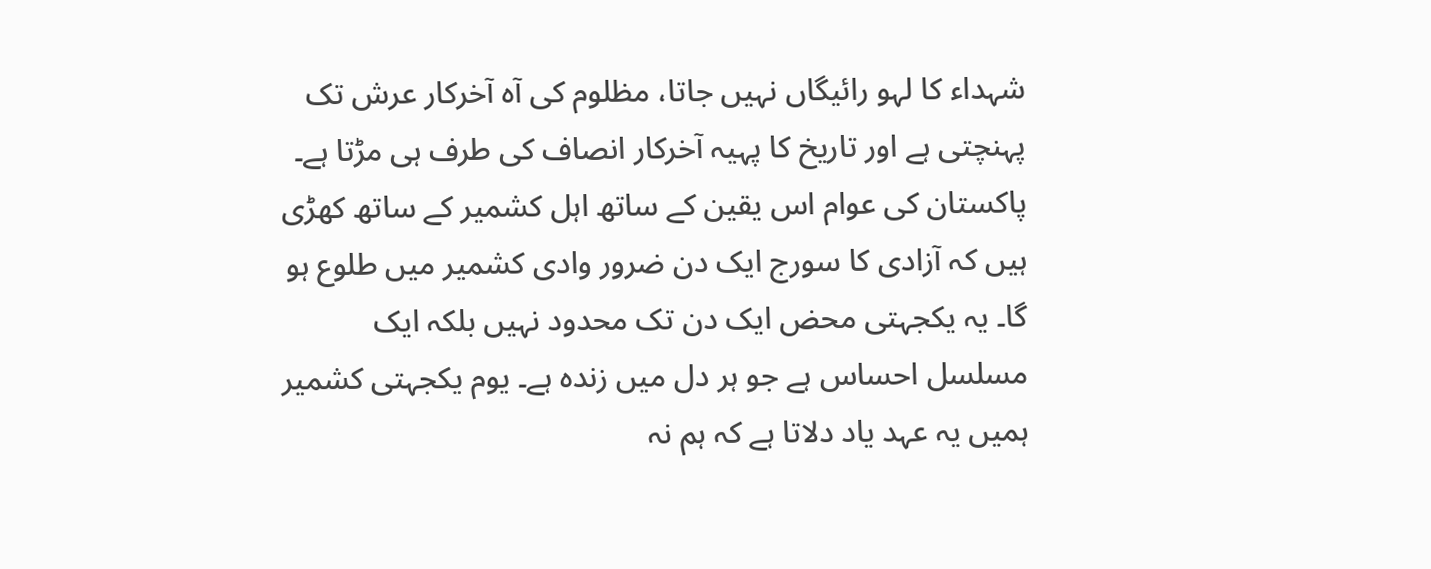شہداء کا لہو رائیگاں نہیں جاتا، مظلوم کی آہ آخرکار عرش تک پہنچتی ہے اور تاریخ کا پہیہ آخرکار انصاف کی طرف ہی مڑتا ہے۔
پاکستان کی عوام اس یقین کے ساتھ اہل کشمیر کے ساتھ کھڑی ہیں کہ آزادی کا سورج ایک دن ضرور وادی کشمیر میں طلوع ہو گا۔ یہ یکجہتی محض ایک دن تک محدود نہیں بلکہ ایک مسلسل احساس ہے جو ہر دل میں زندہ ہے۔ یوم یکجہتی کشمیر ہمیں یہ عہد یاد دلاتا ہے کہ ہم نہ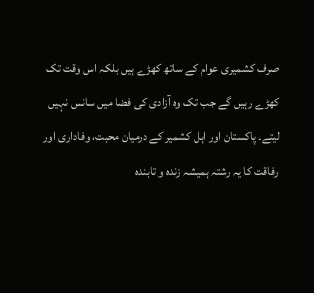صرف کشمیری عوام کے ساتھ کھڑے ہیں بلکہ اس وقت تک کھڑے رہیں گے جب تک وہ آزادی کی فضا میں سانس نہیں لیتے۔ پاکستان اور اہل کشمیر کے درمیان محبت، وفاداری اور رفاقت کا یہ رشتہ ہمیشہ زندہ و تابندہ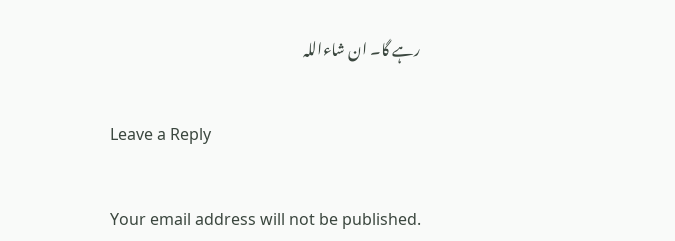رہے گا۔ ان شاءاللہ

Leave a Reply

Your email address will not be published.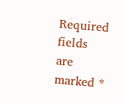Required fields are marked *